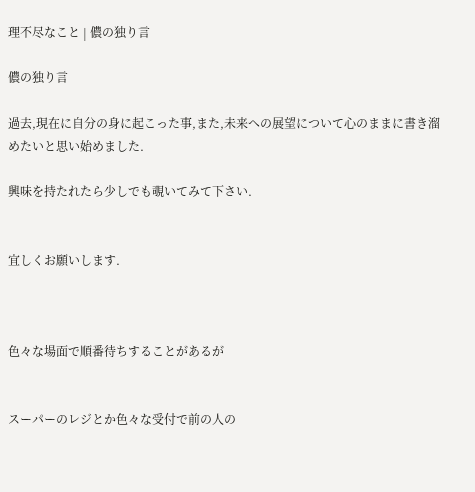理不尽なこと | 儂の独り言

儂の独り言

過去,現在に自分の身に起こった事,また,未来への展望について心のままに書き溜めたいと思い始めました.

興味を持たれたら少しでも覗いてみて下さい.


宜しくお願いします.



色々な場面で順番待ちすることがあるが


スーパーのレジとか色々な受付で前の人の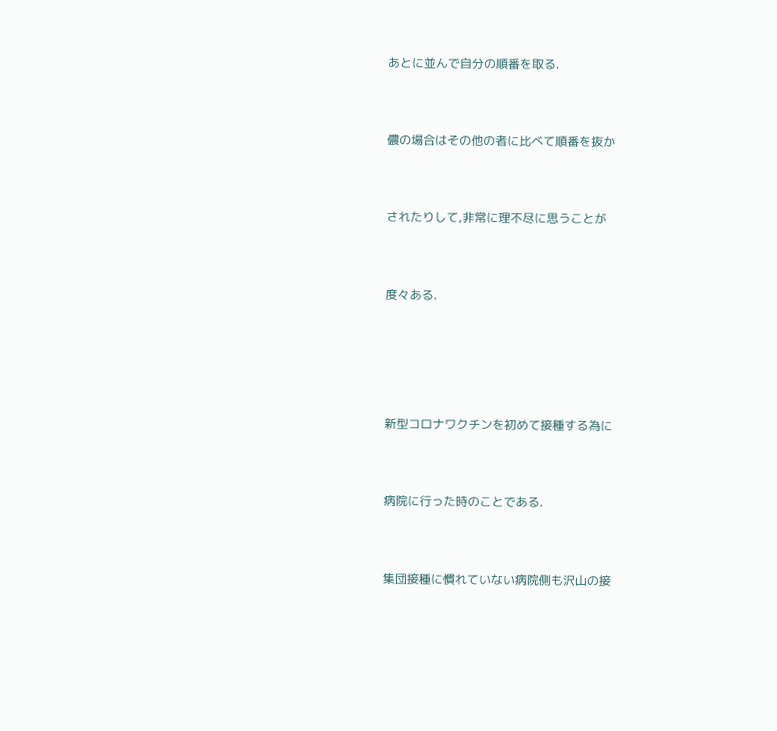あとに並んで自分の順番を取る.


儂の場合はその他の者に比べて順番を抜か


されたりして,非常に理不尽に思うことが


度々ある.




新型コロナワクチンを初めて接種する為に


病院に行った時のことである.


集団接種に慣れていない病院側も沢山の接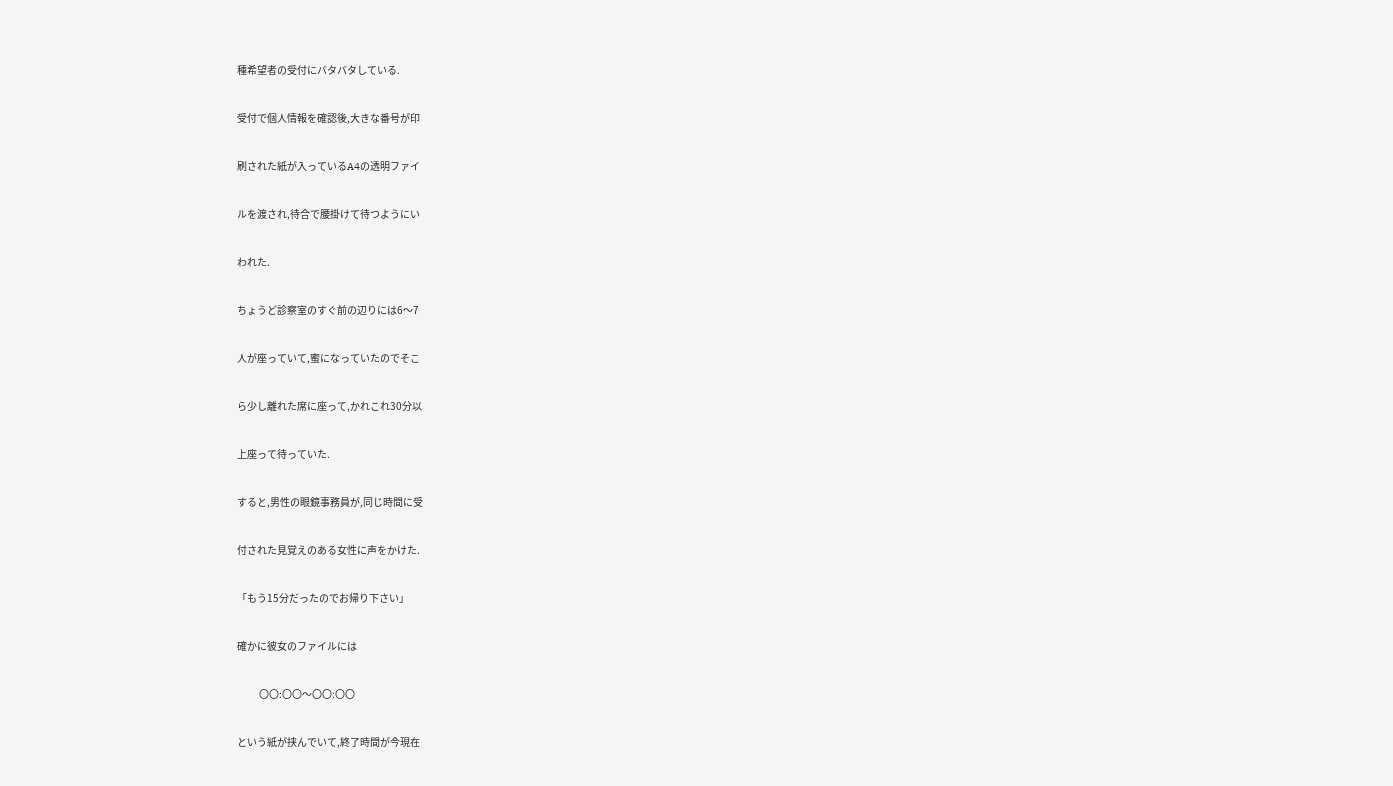種希望者の受付にバタバタしている.


受付で個人情報を確認後,大きな番号が印


刷された紙が入っているA4の透明ファイ


ルを渡され,待合で腰掛けて待つようにい


われた.


ちょうど診察室のすぐ前の辺りには6〜7


人が座っていて,蜜になっていたのでそこ


ら少し離れた席に座って,かれこれ30分以


上座って待っていた.


すると,男性の眼鏡事務員が,同じ時間に受


付された見覚えのある女性に声をかけた.


「もう15分だったのでお帰り下さい」


確かに彼女のファイルには


           〇〇:〇〇〜〇〇:〇〇


という紙が挟んでいて,終了時間が今現在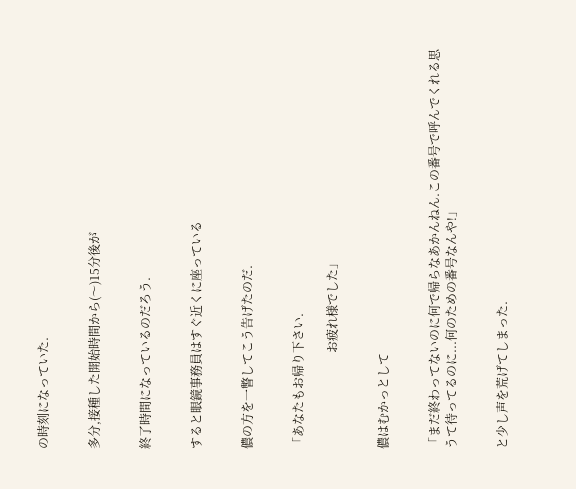の時刻になっていた.


多分,接種した開始時間から(〜)15分後が


終了時間になっているのだろう.


すると眼鏡事務員はすぐ近くに座っている


儂の方を一瞥してこう告げたのだ.


「あなたもお帰り下さい.

                                お疲れ様でした」


儂はむかっとして


「まだ終わってないのに何で帰らなあかんねん.この番号で呼んでくれる思うて待ってるのに...何のための番号なんや!」


と少し声を荒げてしまった.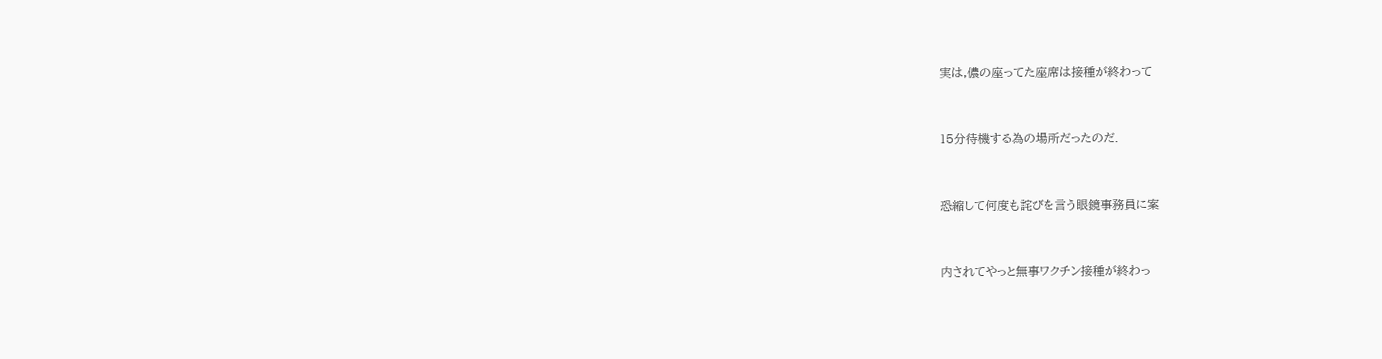実は,儂の座ってた座席は接種が終わって


15分待機する為の場所だったのだ.


恐縮して何度も詫びを言う眼鏡事務員に案


内されてやっと無事ワクチン接種が終わっ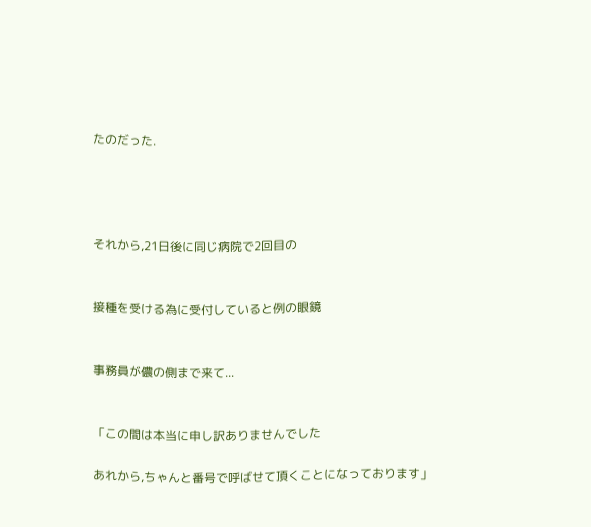たのだった.




それから,21日後に同じ病院で2回目の


接種を受ける為に受付していると例の眼鏡


事務員が儂の側まで来て...


「この間は本当に申し訳ありませんでした

あれから,ちゃんと番号で呼ばせて頂くことになっております」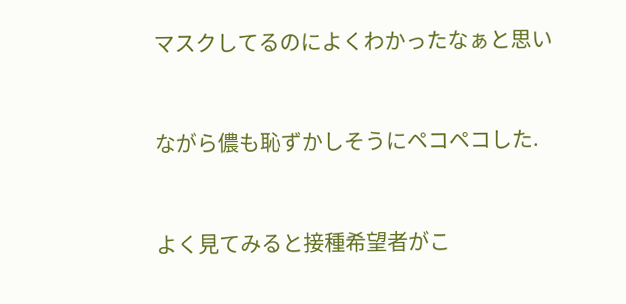マスクしてるのによくわかったなぁと思い


ながら儂も恥ずかしそうにペコペコした.


よく見てみると接種希望者がこ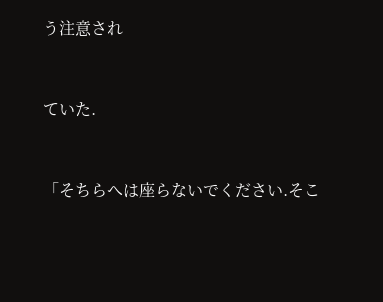う注意され


ていた.


「そちらへは座らないでください.そこ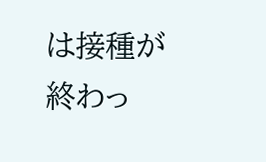は接種が終わっ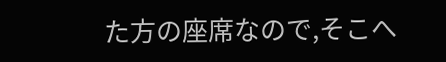た方の座席なので,そこへ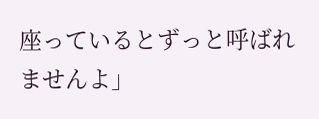座っているとずっと呼ばれませんよ」